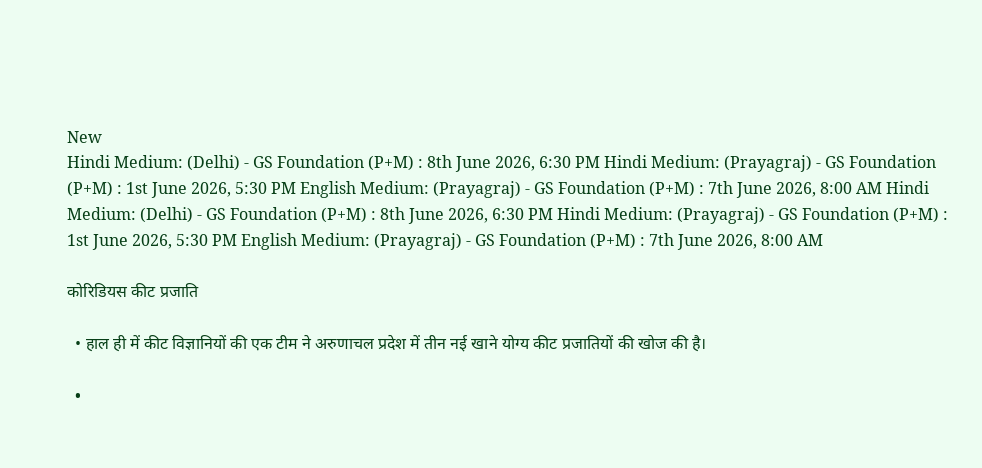New
Hindi Medium: (Delhi) - GS Foundation (P+M) : 8th June 2026, 6:30 PM Hindi Medium: (Prayagraj) - GS Foundation (P+M) : 1st June 2026, 5:30 PM English Medium: (Prayagraj) - GS Foundation (P+M) : 7th June 2026, 8:00 AM Hindi Medium: (Delhi) - GS Foundation (P+M) : 8th June 2026, 6:30 PM Hindi Medium: (Prayagraj) - GS Foundation (P+M) : 1st June 2026, 5:30 PM English Medium: (Prayagraj) - GS Foundation (P+M) : 7th June 2026, 8:00 AM

कोरिडियस कीट प्रजाति

  • हाल ही में कीट विज्ञानियों की एक टीम ने अरुणाचल प्रदेश में तीन नई खाने योग्य कीट प्रजातियों की खोज की है।

  •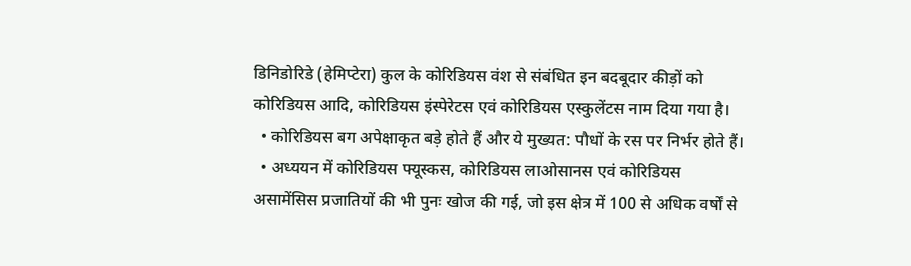डिनिडोरिडे (हेमिप्टेरा) कुल के कोरिडियस वंश से संबंधित इन बदबूदार कीड़ों को कोरिडियस आदि, कोरिडियस इंस्पेरेटस एवं कोरिडियस एस्कुलेंटस नाम दिया गया है।
  • कोरिडियस बग अपेक्षाकृत बड़े होते हैं और ये मुख्यत: पौधों के रस पर निर्भर होते हैं।
  • अध्ययन में कोरिडियस फ्यूस्कस, कोरिडियस लाओसानस एवं कोरिडियस असामेंसिस प्रजातियों की भी पुनः खोज की गई, जो इस क्षेत्र में 100 से अधिक वर्षों से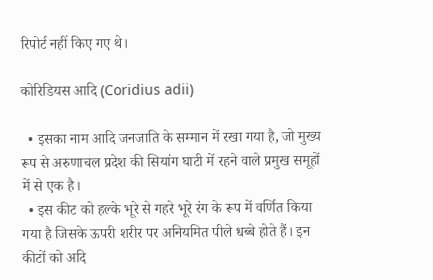रिपोर्ट नहीं किए गए थे।

कोरिडियस आदि (Coridius adii)

  • इसका नाम आदि जनजाति के सम्मान में रखा गया है, जो मुख्य रूप से अरुणाचल प्रदेश की सियांग घाटी में रहने वाले प्रमुख समूहों में से एक है।
  • इस कीट को हल्के भूरे से गहरे भूरे रंग के रूप में वर्णित किया गया है जिसके ऊपरी शरीर पर अनियमित पीले धब्बे होते हैं। इन कीटों को अदि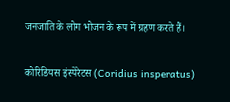जनजाति के लोग भोजन के रूप में ग्रहण करते हैं।

कोरिडियस इंस्पेरेटस (Coridius insperatus)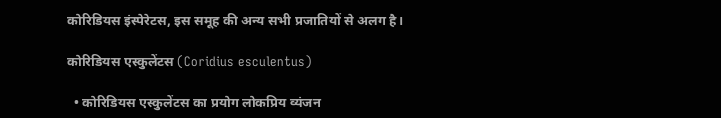कोरिडियस इंस्पेरेटस, इस समूह की अन्य सभी प्रजातियों से अलग है।

कोरिडियस एस्कुलेंटस (Coridius esculentus)

  • कोरिडियस एस्कुलेंटस का प्रयोग लोकप्रिय व्यंजन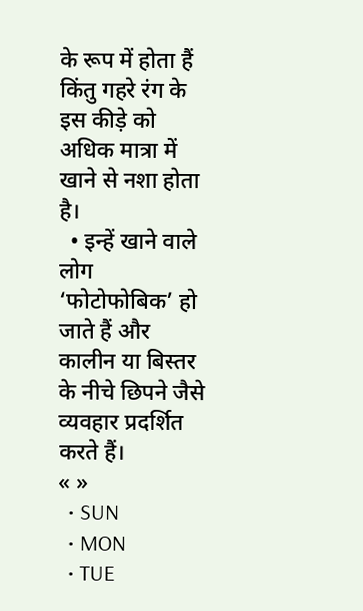के रूप में होता हैं किंतु गहरे रंग के इस कीड़े को अधिक मात्रा में खाने से नशा होता है।
  • इन्हें खाने वाले लोग ‘फोटोफोबिक’ हो जाते हैं और कालीन या बिस्तर के नीचे छिपने जैसे व्यवहार प्रदर्शित करते हैं।
« »
  • SUN
  • MON
  • TUE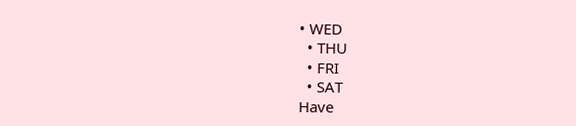• WED
  • THU
  • FRI
  • SAT
Have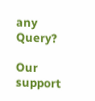any Query?

Our support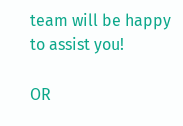team will be happy to assist you!

OR